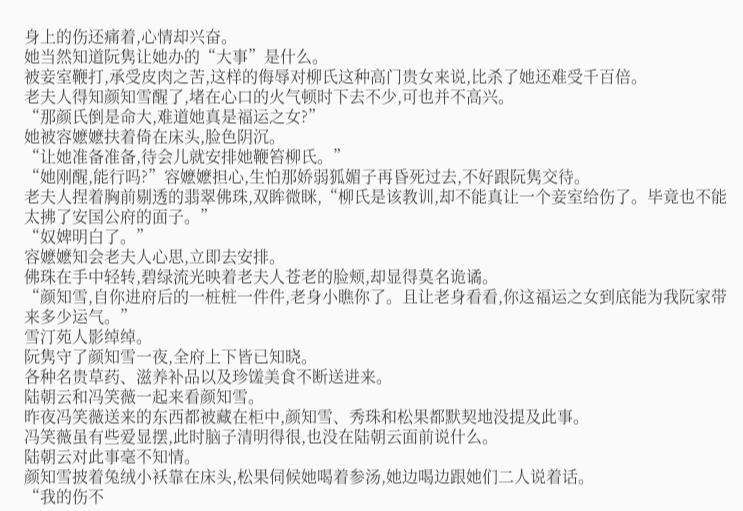身上的伤还痛着,心情却兴奋。
她当然知道阮隽让她办的“大事”是什么。
被妾室鞭打,承受皮肉之苦,这样的侮辱对柳氏这种高门贵女来说,比杀了她还难受千百倍。
老夫人得知颜知雪醒了,堵在心口的火气顿时下去不少,可也并不高兴。
“那颜氏倒是命大,难道她真是福运之女?”
她被容嬷嬷扶着倚在床头,脸色阴沉。
“让她准备准备,待会儿就安排她鞭笞柳氏。”
“她刚醒,能行吗?”容嬷嬷担心,生怕那娇弱狐媚子再昏死过去,不好跟阮隽交待。
老夫人捏着胸前剔透的翡翠佛珠,双眸微眯,“柳氏是该教训,却不能真让一个妾室给伤了。毕竟也不能太拂了安国公府的面子。”
“奴婢明白了。”
容嬷嬷知会老夫人心思,立即去安排。
佛珠在手中轻转,碧绿流光映着老夫人苍老的脸颊,却显得莫名诡谲。
“颜知雪,自你进府后的一桩桩一件件,老身小瞧你了。且让老身看看,你这福运之女到底能为我阮家带来多少运气。”
雪汀苑人影绰绰。
阮隽守了颜知雪一夜,全府上下皆已知晓。
各种名贵草药、滋养补品以及珍馐美食不断送进来。
陆朝云和冯笑薇一起来看颜知雪。
昨夜冯笑薇送来的东西都被藏在柜中,颜知雪、秀珠和松果都默契地没提及此事。
冯笑薇虽有些爱显摆,此时脑子清明得很,也没在陆朝云面前说什么。
陆朝云对此事毫不知情。
颜知雪披着兔绒小袄靠在床头,松果伺候她喝着参汤,她边喝边跟她们二人说着话。
“我的伤不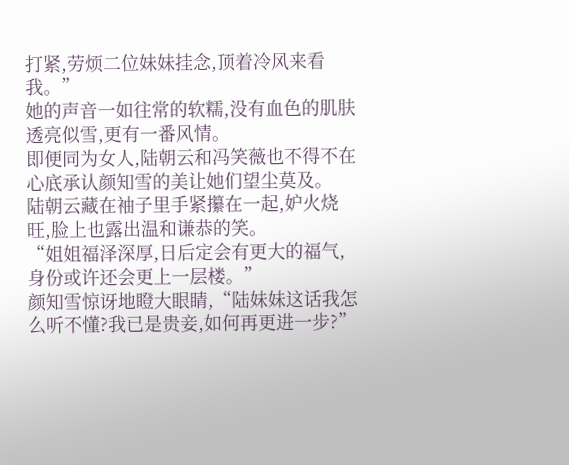打紧,劳烦二位妹妹挂念,顶着冷风来看我。”
她的声音一如往常的软糯,没有血色的肌肤透亮似雪,更有一番风情。
即便同为女人,陆朝云和冯笑薇也不得不在心底承认颜知雪的美让她们望尘莫及。
陆朝云藏在袖子里手紧攥在一起,妒火烧旺,脸上也露出温和谦恭的笑。
“姐姐福泽深厚,日后定会有更大的福气,身份或许还会更上一层楼。”
颜知雪惊讶地瞪大眼睛,“陆妹妹这话我怎么听不懂?我已是贵妾,如何再更进一步?”